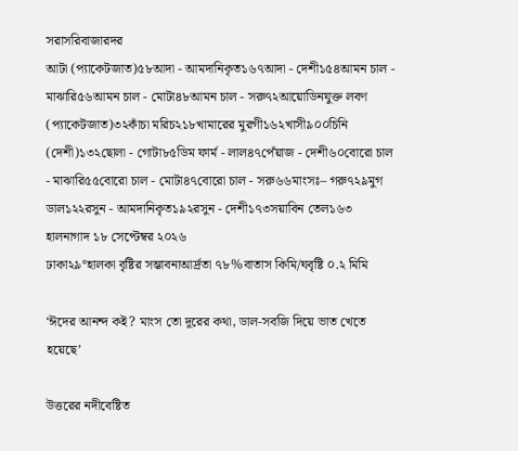সরাসরিবাজারদর
আটা (প্যাকেটজাত)৫৮আদা - আমদানিকৃত১৬৭আদা - দেশী১৫৪আমন চাল - মাঝারি৫৬আমন চাল - মোটা৪৮আমন চাল - সরু৭২আয়োডিনযুক্ত লবণ (প্যাকেটজাত)৩২কাঁচা মরিচ২১৮খামারের মুরগী১৬২খাসী৯০০চিনি (দেশী)১৩২ছোলা - গোটা৮৫ডিম ফার্ম - লাল৪৭পেঁয়াজ - দেশী৬০বোরো চাল - মাঝারি৫৫বোরো চাল - মোটা৪৭বোরো চাল - সরু৬৬মাংসঃ– গরু৭২৯মুগ ডাল১২২রসুন - আমদানিকৃত১৯২রসুন - দেশী১৭৩সয়াবিন তেল১৬৩
হালনাগাদ ১৮ সেপ্টেম্বর ২০২৬
ঢাকা২৯°হালকা বৃষ্টির সম্ভাবনাআর্দ্রতা ৭৮%বাতাস কিমি/ঘবৃষ্টি ০.২ মিমি

‘ঈদের আনন্দ কই? মাংস তো দূরের কথা, ডাল-সবজি দিয়ে ভাত খেতে হয়েছে’

উত্তরের নদীবেষ্টিত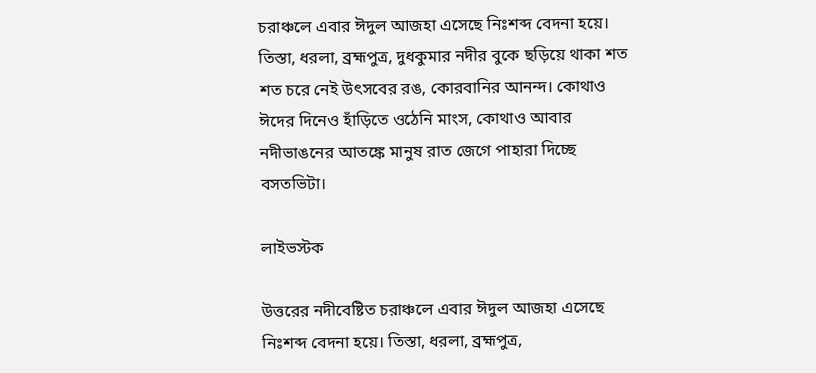চরাঞ্চলে এবার ঈদুল আজহা এসেছে নিঃশব্দ বেদনা হয়ে। তিস্তা, ধরলা, ব্রহ্মপুত্র, দুধকুমার নদীর বুকে ছড়িয়ে থাকা শত শত চরে নেই উৎসবের রঙ, কোরবানির আনন্দ। কোথাও ঈদের দিনেও হাঁড়িতে ওঠেনি মাংস, কোথাও আবার নদীভাঙনের আতঙ্কে মানুষ রাত জেগে পাহারা দিচ্ছে বসতভিটা।

লাইভস্টক

উত্তরের নদীবেষ্টিত চরাঞ্চলে এবার ঈদুল আজহা এসেছে নিঃশব্দ বেদনা হয়ে। তিস্তা, ধরলা, ব্রহ্মপুত্র,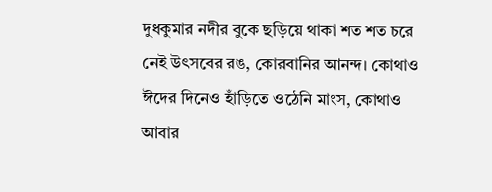দুধকুমার নদীর বুকে ছড়িয়ে থাকা শত শত চরে নেই উৎসবের রঙ, কোরবানির আনন্দ। কোথাও ঈদের দিনেও হাঁড়িতে ওঠেনি মাংস, কোথাও আবার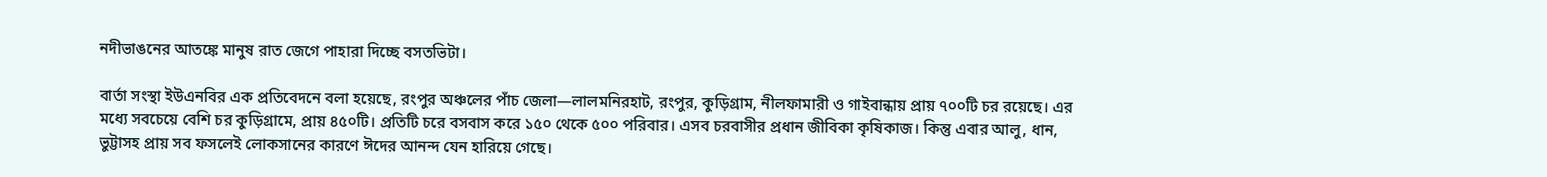নদীভাঙনের আতঙ্কে মানুষ রাত জেগে পাহারা দিচ্ছে বসতভিটা।

বার্তা সংস্থা ইউএনবির এক প্রতিবেদনে বলা হয়েছে, রংপুর অঞ্চলের পাঁচ জেলা—লালমনিরহাট, রংপুর, কুড়িগ্রাম, নীলফামারী ও গাইবান্ধায় প্রায় ৭০০টি চর রয়েছে। এর মধ্যে সবচেয়ে বেশি চর কুড়িগ্রামে, প্রায় ৪৫০টি। প্রতিটি চরে বসবাস করে ১৫০ থেকে ৫০০ পরিবার। এসব চরবাসীর প্রধান জীবিকা কৃষিকাজ। কিন্তু এবার আলু, ধান, ভুট্টাসহ প্রায় সব ফসলেই লোকসানের কারণে ঈদের আনন্দ যেন হারিয়ে গেছে।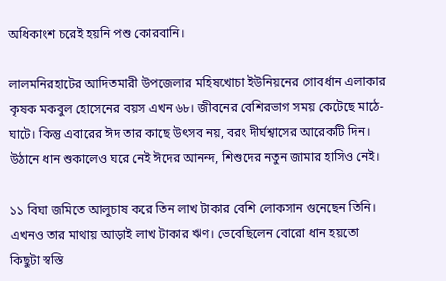অধিকাংশ চরেই হয়নি পশু কোরবানি।

লালমনিরহাটের আদিতমারী উপজেলার মহিষখোচা ইউনিয়নের গোবর্ধান এলাকার কৃষক মকবুল হোসেনের বয়স এখন ৬৮। জীবনের বেশিরভাগ সময় কেটেছে মাঠে-ঘাটে। কিন্তু এবারের ঈদ তার কাছে উৎসব নয়, বরং দীর্ঘশ্বাসের আরেকটি দিন। উঠানে ধান শুকালেও ঘরে নেই ঈদের আনন্দ, শিশুদের নতুন জামার হাসিও নেই।

১১ বিঘা জমিতে আলুচাষ করে তিন লাখ টাকার বেশি লোকসান গুনেছেন তিনি। এখনও তার মাথায় আড়াই লাখ টাকার ঋণ। ভেবেছিলেন বোরো ধান হয়তো কিছুটা স্বস্তি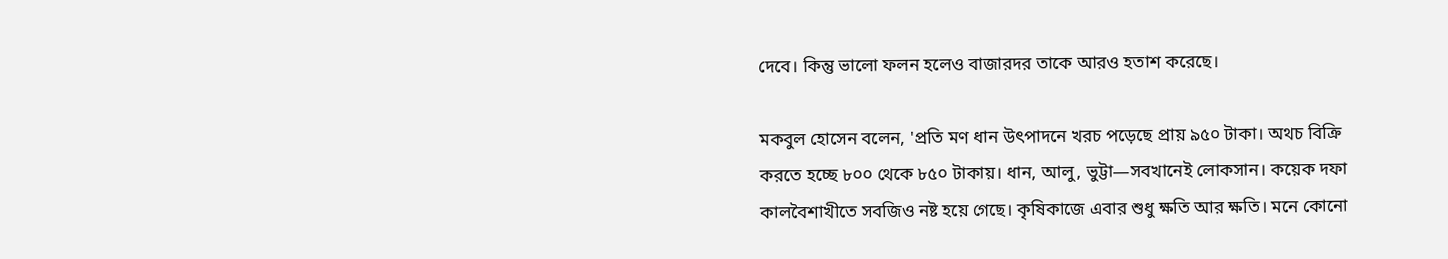দেবে। কিন্তু ভালো ফলন হলেও বাজারদর তাকে আরও হতাশ করেছে।

মকবুল হোসেন বলেন, 'প্রতি মণ ধান উৎপাদনে খরচ পড়েছে প্রায় ৯৫০ টাকা। অথচ বিক্রি করতে হচ্ছে ৮০০ থেকে ৮৫০ টাকায়। ধান, আলু, ভুট্টা—সবখানেই লোকসান। কয়েক দফা কালবৈশাখীতে সবজিও নষ্ট হয়ে গেছে। কৃষিকাজে এবার শুধু ক্ষতি আর ক্ষতি। মনে কোনো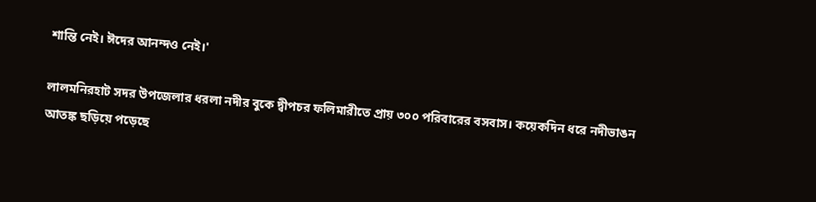শান্তি নেই। ঈদের আনন্দও নেই।'

লালমনিরহাট সদর উপজেলার ধরলা নদীর বুকে দ্বীপচর ফলিমারীতে প্রায় ৩০০ পরিবারের বসবাস। কয়েকদিন ধরে নদীভাঙন আতঙ্ক ছড়িয়ে পড়েছে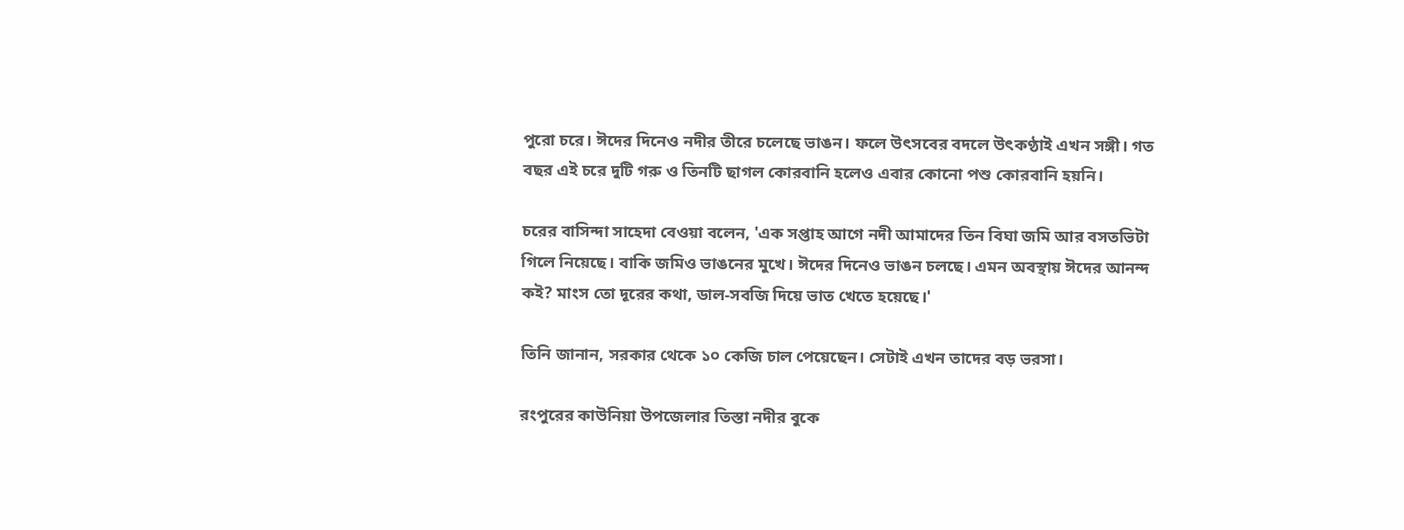পুরো চরে। ঈদের দিনেও নদীর তীরে চলেছে ভাঙন। ফলে উৎসবের বদলে উৎকণ্ঠাই এখন সঙ্গী। গত বছর এই চরে দুটি গরু ও তিনটি ছাগল কোরবানি হলেও এবার কোনো পশু কোরবানি হয়নি।

চরের বাসিন্দা সাহেদা বেওয়া বলেন, 'এক সপ্তাহ আগে নদী আমাদের তিন বিঘা জমি আর বসতভিটা গিলে নিয়েছে। বাকি জমিও ভাঙনের মুখে। ঈদের দিনেও ভাঙন চলছে। এমন অবস্থায় ঈদের আনন্দ কই? মাংস তো দূরের কথা, ডাল-সবজি দিয়ে ভাত খেতে হয়েছে।'

তিনি জানান, সরকার থেকে ১০ কেজি চাল পেয়েছেন। সেটাই এখন তাদের বড় ভরসা।

রংপুরের কাউনিয়া উপজেলার তিস্তা নদীর বুকে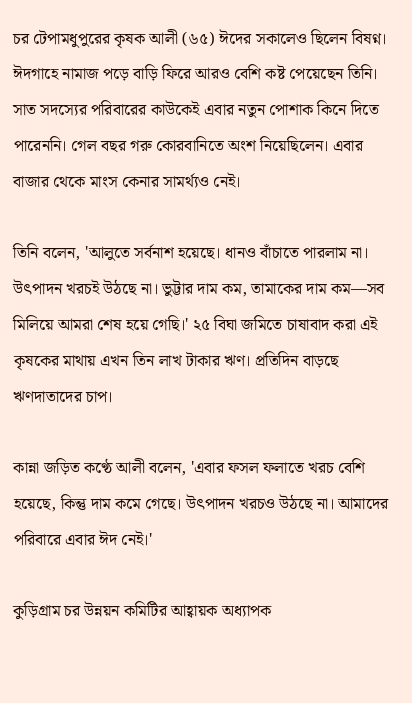চর টেপামধুপুরের কৃষক আলী (৬৫) ঈদের সকালেও ছিলেন বিষণ্ন। ঈদগাহে নামাজ পড়ে বাড়ি ফিরে আরও বেশি কষ্ট পেয়েছেন তিনি। সাত সদস্যের পরিবারের কাউকেই এবার নতুন পোশাক কিনে দিতে পারেননি। গেল বছর গরু কোরবানিতে অংশ নিয়েছিলেন। এবার বাজার থেকে মাংস কেনার সামর্থ্যও নেই।

তিনি বলেন, 'আলুতে সর্বনাশ হয়েছে। ধানও বাঁচাতে পারলাম না। উৎপাদন খরচই উঠছে না। ভুট্টার দাম কম, তামাকের দাম কম—সব মিলিয়ে আমরা শেষ হয়ে গেছি।' ২৫ বিঘা জমিতে চাষাবাদ করা এই কৃষকের মাথায় এখন তিন লাখ টাকার ঋণ। প্রতিদিন বাড়ছে ঋণদাতাদের চাপ।

কান্না জড়িত কণ্ঠে আলী বলেন, 'এবার ফসল ফলাতে খরচ বেশি হয়েছে, কিন্তু দাম কমে গেছে। উৎপাদন খরচও উঠছে না। আমাদের পরিবারে এবার ঈদ নেই।'

কুড়িগ্রাম চর উন্নয়ন কমিটির আহ্বায়ক অধ্যাপক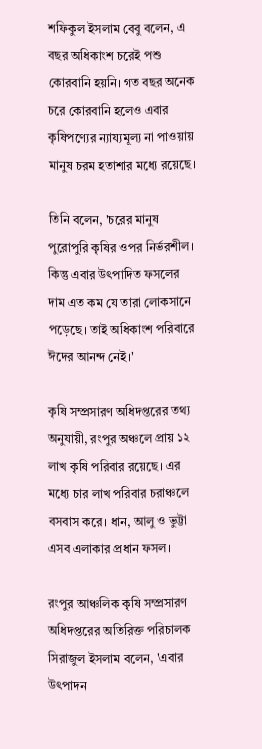শফিকুল ইসলাম বেবু বলেন, এ বছর অধিকাংশ চরেই পশু কোরবানি হয়নি। গত বছর অনেক চরে কোরবানি হলেও এবার কৃষিপণ্যের ন্যায্যমূল্য না পাওয়ায় মানুষ চরম হতাশার মধ্যে রয়েছে।

তিনি বলেন, 'চরের মানুষ পুরোপুরি কৃষির ওপর নির্ভরশীল। কিন্তু এবার উৎপাদিত ফসলের দাম এত কম যে তারা লোকসানে পড়েছে। তাই অধিকাংশ পরিবারে ঈদের আনন্দ নেই।'

কৃষি সম্প্রসারণ অধিদপ্তরের তথ্য অনুযায়ী, রংপুর অঞ্চলে প্রায় ১২ লাখ কৃষি পরিবার রয়েছে। এর মধ্যে চার লাখ পরিবার চরাঞ্চলে বসবাস করে। ধান, আলু ও ভুট্টা এসব এলাকার প্রধান ফসল।

রংপুর আঞ্চলিক কৃষি সম্প্রসারণ অধিদপ্তরের অতিরিক্ত পরিচালক সিরাজুল ইসলাম বলেন, 'এবার উৎপাদন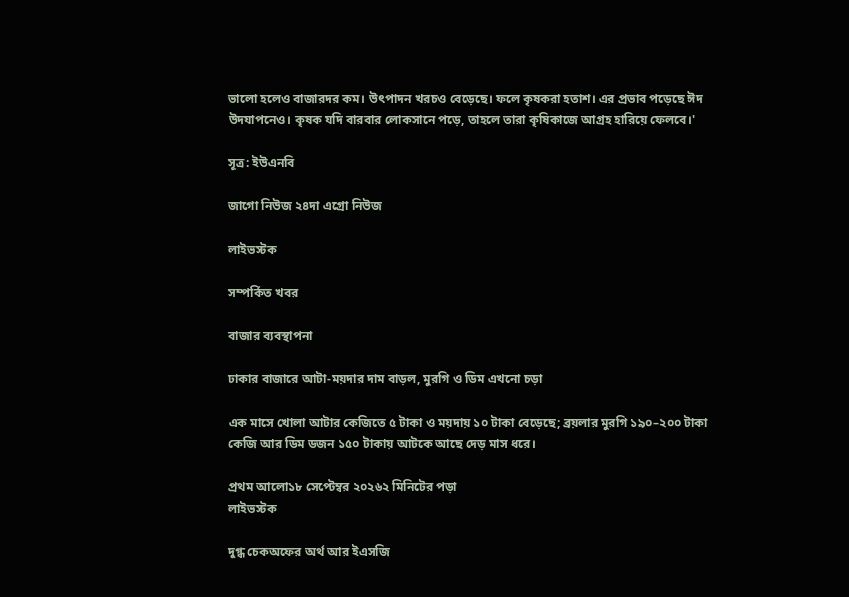ভালো হলেও বাজারদর কম। উৎপাদন খরচও বেড়েছে। ফলে কৃষকরা হতাশ। এর প্রভাব পড়েছে ঈদ উদযাপনেও। কৃষক যদি বারবার লোকসানে পড়ে, তাহলে তারা কৃষিকাজে আগ্রহ হারিয়ে ফেলবে।'

সূত্র: ইউএনবি

জাগো নিউজ ২৪দা এগ্রো নিউজ

লাইভস্টক

সম্পর্কিত খবর

বাজার ব্যবস্থাপনা

ঢাকার বাজারে আটা-ময়দার দাম বাড়ল, মুরগি ও ডিম এখনো চড়া

এক মাসে খোলা আটার কেজিতে ৫ টাকা ও ময়দায় ১০ টাকা বেড়েছে; ব্রয়লার মুরগি ১৯০–২০০ টাকা কেজি আর ডিম ডজন ১৫০ টাকায় আটকে আছে দেড় মাস ধরে।

প্রথম আলো১৮ সেপ্টেম্বর ২০২৬২ মিনিটের পড়া
লাইভস্টক

দুগ্ধ চেকঅফের অর্থ আর ইএসজি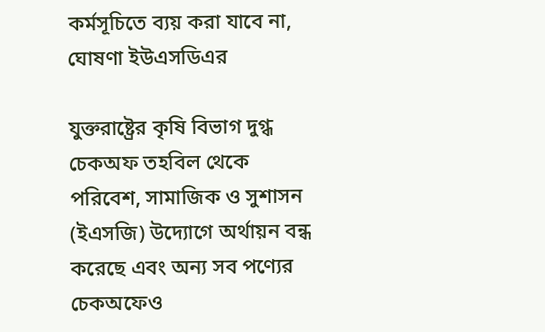কর্মসূচিতে ব্যয় করা যাবে না, ঘোষণা ইউএসডিএর

যুক্তরাষ্ট্রের কৃষি বিভাগ দুগ্ধ চেকঅফ তহবিল থেকে পরিবেশ, সামাজিক ও সুশাসন (ইএসজি) উদ্যোগে অর্থায়ন বন্ধ করেছে এবং অন্য সব পণ্যের চেকঅফেও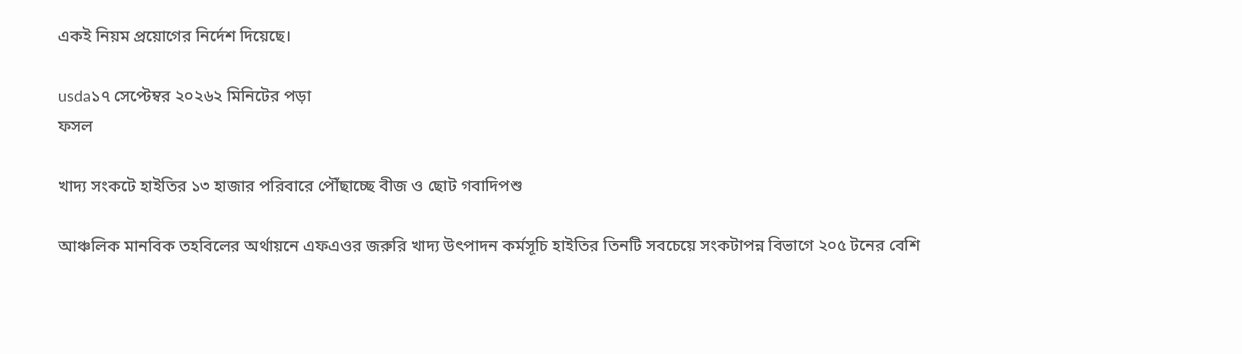একই নিয়ম প্রয়োগের নির্দেশ দিয়েছে।

usda১৭ সেপ্টেম্বর ২০২৬২ মিনিটের পড়া
ফসল

খাদ্য সংকটে হাইতির ১৩ হাজার পরিবারে পৌঁছাচ্ছে বীজ ও ছোট গবাদিপশু

আঞ্চলিক মানবিক তহবিলের অর্থায়নে এফএওর জরুরি খাদ্য উৎপাদন কর্মসূচি হাইতির তিনটি সবচেয়ে সংকটাপন্ন বিভাগে ২০৫ টনের বেশি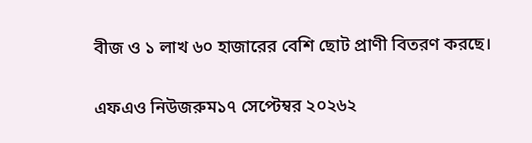বীজ ও ১ লাখ ৬০ হাজারের বেশি ছোট প্রাণী বিতরণ করছে।

এফএও নিউজরুম১৭ সেপ্টেম্বর ২০২৬২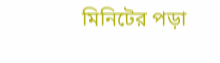মিনিটের পড়া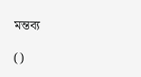মন্তব্য

()